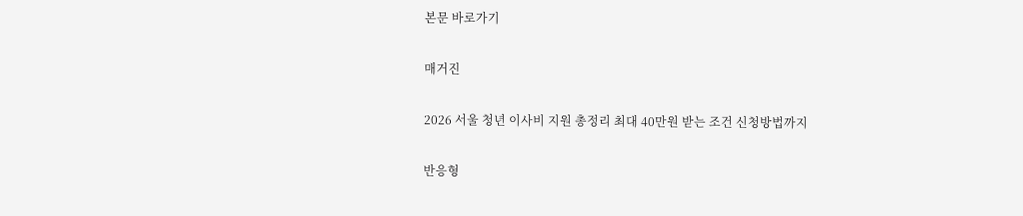본문 바로가기

매거진

2026 서울 청년 이사비 지원 총정리 최대 40만원 받는 조건 신청방법까지

반응형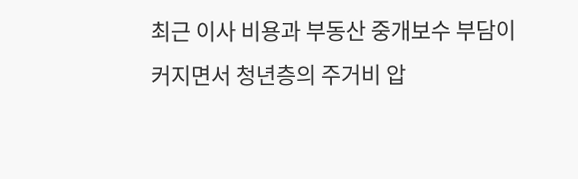최근 이사 비용과 부동산 중개보수 부담이 커지면서 청년층의 주거비 압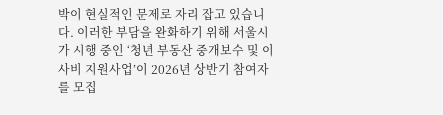박이 현실적인 문제로 자리 잡고 있습니다. 이러한 부담을 완화하기 위해 서울시가 시행 중인 ‘청년 부동산 중개보수 및 이사비 지원사업’이 2026년 상반기 참여자를 모집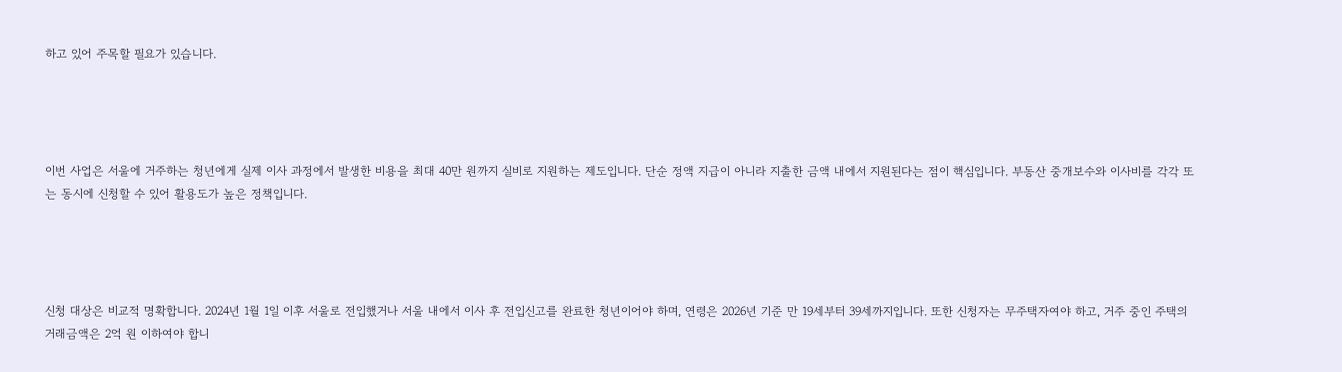하고 있어 주목할 필요가 있습니다.




이번 사업은 서울에 거주하는 청년에게 실제 이사 과정에서 발생한 비용을 최대 40만 원까지 실비로 지원하는 제도입니다. 단순 정액 지급이 아니라 지출한 금액 내에서 지원된다는 점이 핵심입니다. 부동산 중개보수와 이사비를 각각 또는 동시에 신청할 수 있어 활용도가 높은 정책입니다.




신청 대상은 비교적 명확합니다. 2024년 1월 1일 이후 서울로 전입했거나 서울 내에서 이사 후 전입신고를 완료한 청년이어야 하며, 연령은 2026년 기준 만 19세부터 39세까지입니다. 또한 신청자는 무주택자여야 하고, 거주 중인 주택의 거래금액은 2억 원 이하여야 합니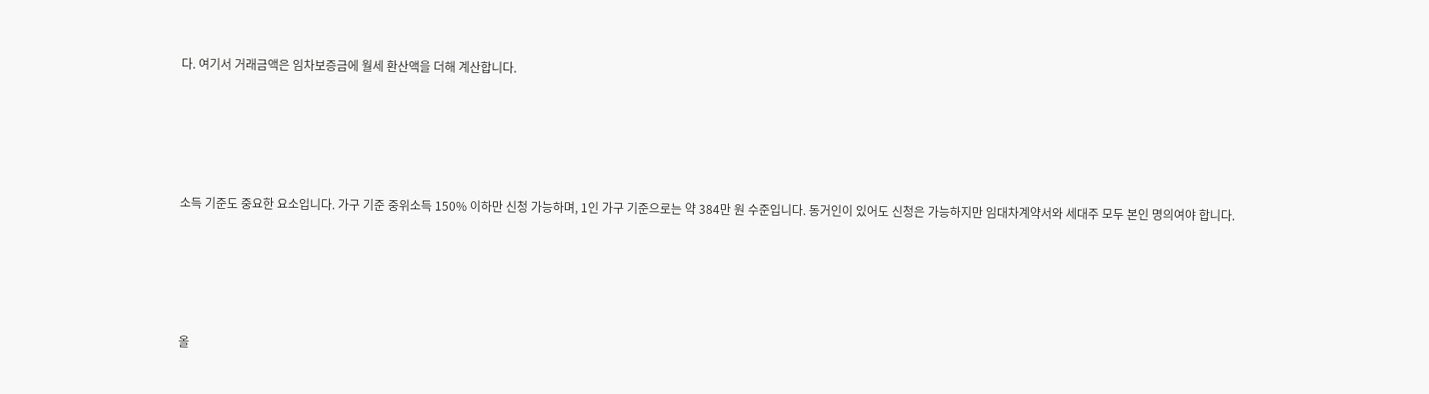다. 여기서 거래금액은 임차보증금에 월세 환산액을 더해 계산합니다.




소득 기준도 중요한 요소입니다. 가구 기준 중위소득 150% 이하만 신청 가능하며, 1인 가구 기준으로는 약 384만 원 수준입니다. 동거인이 있어도 신청은 가능하지만 임대차계약서와 세대주 모두 본인 명의여야 합니다.




올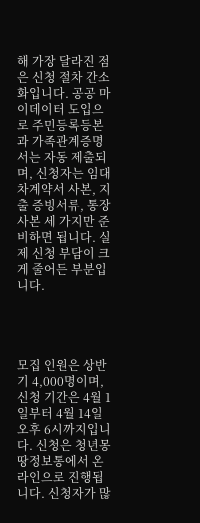해 가장 달라진 점은 신청 절차 간소화입니다. 공공 마이데이터 도입으로 주민등록등본과 가족관계증명서는 자동 제출되며, 신청자는 임대차계약서 사본, 지출 증빙서류, 통장 사본 세 가지만 준비하면 됩니다. 실제 신청 부담이 크게 줄어든 부분입니다.




모집 인원은 상반기 4,000명이며, 신청 기간은 4월 1일부터 4월 14일 오후 6시까지입니다. 신청은 청년몽땅정보통에서 온라인으로 진행됩니다. 신청자가 많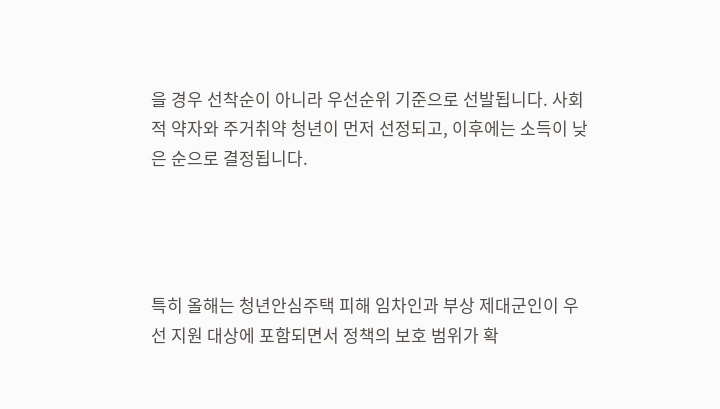을 경우 선착순이 아니라 우선순위 기준으로 선발됩니다. 사회적 약자와 주거취약 청년이 먼저 선정되고, 이후에는 소득이 낮은 순으로 결정됩니다.




특히 올해는 청년안심주택 피해 임차인과 부상 제대군인이 우선 지원 대상에 포함되면서 정책의 보호 범위가 확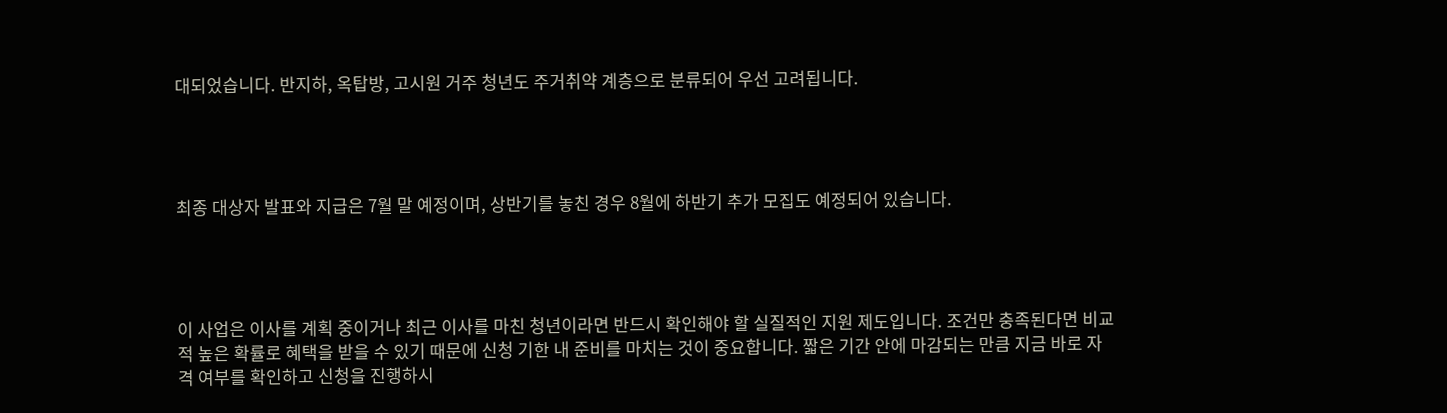대되었습니다. 반지하, 옥탑방, 고시원 거주 청년도 주거취약 계층으로 분류되어 우선 고려됩니다.




최종 대상자 발표와 지급은 7월 말 예정이며, 상반기를 놓친 경우 8월에 하반기 추가 모집도 예정되어 있습니다.




이 사업은 이사를 계획 중이거나 최근 이사를 마친 청년이라면 반드시 확인해야 할 실질적인 지원 제도입니다. 조건만 충족된다면 비교적 높은 확률로 혜택을 받을 수 있기 때문에 신청 기한 내 준비를 마치는 것이 중요합니다. 짧은 기간 안에 마감되는 만큼 지금 바로 자격 여부를 확인하고 신청을 진행하시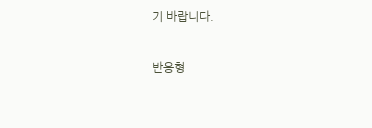기 바랍니다.

반응형